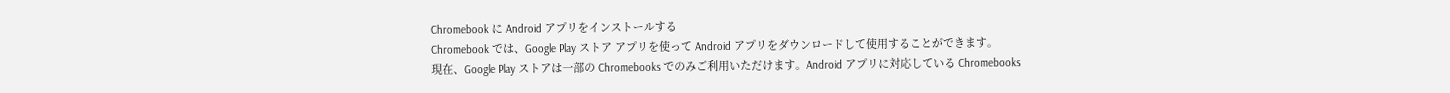Chromebook に Android アプリをインストールする
Chromebook では、Google Play ストア アプリを使って Android アプリをダウンロードして使用することができます。
現在、Google Play ストアは一部の Chromebooks でのみご利用いただけます。Android アプリに対応している Chromebooks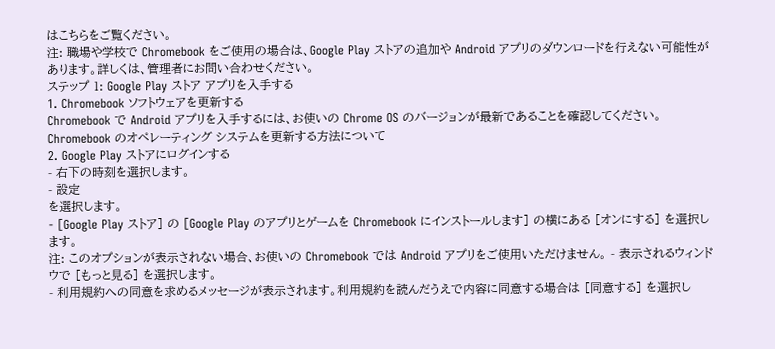はこちらをご覧ください。
注: 職場や学校で Chromebook をご使用の場合は、Google Play ストアの追加や Android アプリのダウンロードを行えない可能性があります。詳しくは、管理者にお問い合わせください。
ステップ 1: Google Play ストア アプリを入手する
1. Chromebook ソフトウェアを更新する
Chromebook で Android アプリを入手するには、お使いの Chrome OS のバージョンが最新であることを確認してください。Chromebook のオペレーティング システムを更新する方法について
2. Google Play ストアにログインする
- 右下の時刻を選択します。
- 設定
を選択します。
- [Google Play ストア] の [Google Play のアプリとゲームを Chromebook にインストールします] の横にある [オンにする] を選択します。
注: このオプションが表示されない場合、お使いの Chromebook では Android アプリをご使用いただけません。 - 表示されるウィンドウで [もっと見る] を選択します。
- 利用規約への同意を求めるメッセージが表示されます。利用規約を読んだうえで内容に同意する場合は [同意する] を選択し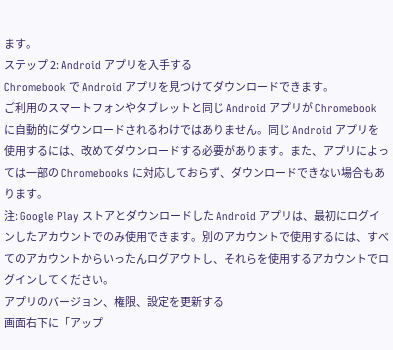ます。
ステップ 2: Android アプリを入手する
Chromebook で Android アプリを見つけてダウンロードできます。
ご利用のスマートフォンやタブレットと同じ Android アプリが Chromebook に自動的にダウンロードされるわけではありません。同じ Android アプリを使用するには、改めてダウンロードする必要があります。また、アプリによっては一部の Chromebooks に対応しておらず、ダウンロードできない場合もあります。
注: Google Play ストアとダウンロードした Android アプリは、最初にログインしたアカウントでのみ使用できます。別のアカウントで使用するには、すべてのアカウントからいったんログアウトし、それらを使用するアカウントでログインしてください。
アプリのバージョン、権限、設定を更新する
画面右下に「アップ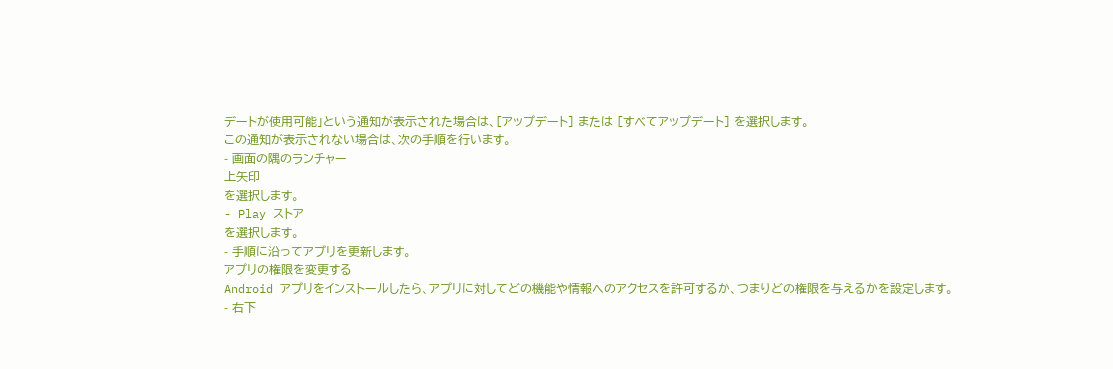デートが使用可能」という通知が表示された場合は、[アップデート] または [すべてアップデート] を選択します。
この通知が表示されない場合は、次の手順を行います。
- 画面の隅のランチャー
上矢印
を選択します。
- Play ストア
を選択します。
- 手順に沿ってアプリを更新します。
アプリの権限を変更する
Android アプリをインストールしたら、アプリに対してどの機能や情報へのアクセスを許可するか、つまりどの権限を与えるかを設定します。
- 右下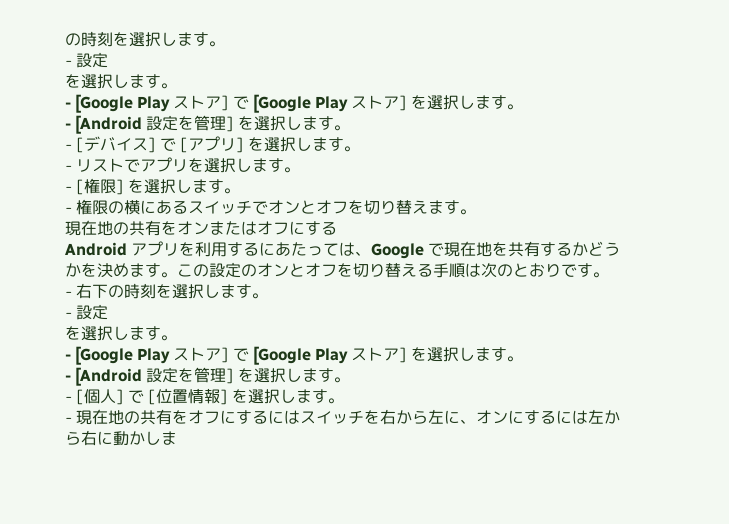の時刻を選択します。
- 設定
を選択します。
- [Google Play ストア] で [Google Play ストア] を選択します。
- [Android 設定を管理] を選択します。
- [デバイス] で [アプリ] を選択します。
- リストでアプリを選択します。
- [権限] を選択します。
- 権限の横にあるスイッチでオンとオフを切り替えます。
現在地の共有をオンまたはオフにする
Android アプリを利用するにあたっては、Google で現在地を共有するかどうかを決めます。この設定のオンとオフを切り替える手順は次のとおりです。
- 右下の時刻を選択します。
- 設定
を選択します。
- [Google Play ストア] で [Google Play ストア] を選択します。
- [Android 設定を管理] を選択します。
- [個人] で [位置情報] を選択します。
- 現在地の共有をオフにするにはスイッチを右から左に、オンにするには左から右に動かしま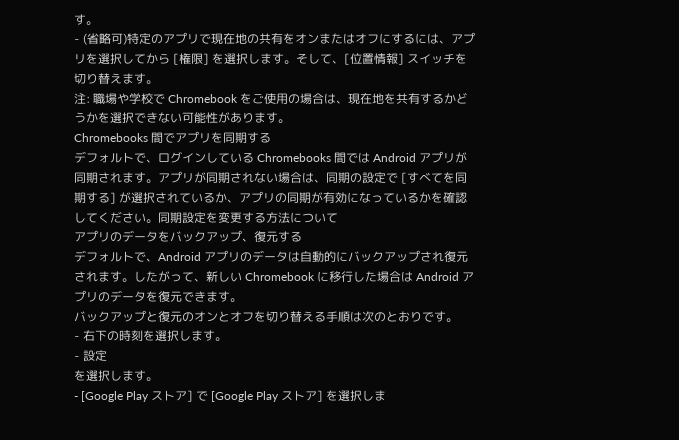す。
- (省略可)特定のアプリで現在地の共有をオンまたはオフにするには、アプリを選択してから [権限] を選択します。そして、[位置情報] スイッチを切り替えます。
注: 職場や学校で Chromebook をご使用の場合は、現在地を共有するかどうかを選択できない可能性があります。
Chromebooks 間でアプリを同期する
デフォルトで、ログインしている Chromebooks 間では Android アプリが同期されます。アプリが同期されない場合は、同期の設定で [すべてを同期する] が選択されているか、アプリの同期が有効になっているかを確認してください。同期設定を変更する方法について
アプリのデータをバックアップ、復元する
デフォルトで、Android アプリのデータは自動的にバックアップされ復元されます。したがって、新しい Chromebook に移行した場合は Android アプリのデータを復元できます。
バックアップと復元のオンとオフを切り替える手順は次のとおりです。
- 右下の時刻を選択します。
- 設定
を選択します。
- [Google Play ストア] で [Google Play ストア] を選択しま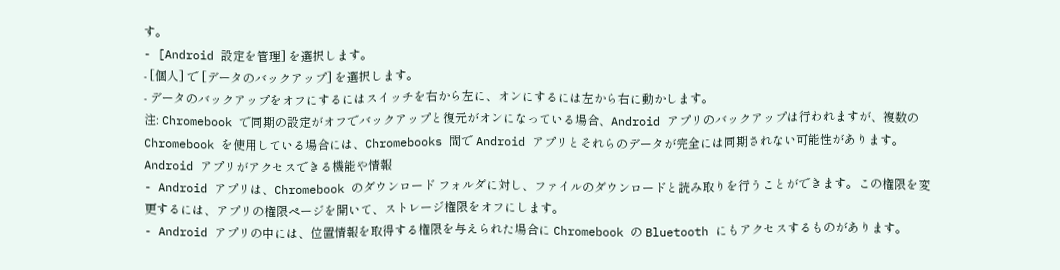す。
- [Android 設定を管理] を選択します。
- [個人] で [データのバックアップ] を選択します。
- データのバックアップをオフにするにはスイッチを右から左に、オンにするには左から右に動かします。
注: Chromebook で同期の設定がオフでバックアップと復元がオンになっている場合、Android アプリのバックアップは行われますが、複数の Chromebook を使用している場合には、Chromebooks 間で Android アプリとそれらのデータが完全には同期されない可能性があります。
Android アプリがアクセスできる機能や情報
- Android アプリは、Chromebook のダウンロード フォルダに対し、ファイルのダウンロードと読み取りを行うことができます。この権限を変更するには、アプリの権限ページを開いて、ストレージ権限をオフにします。
- Android アプリの中には、位置情報を取得する権限を与えられた場合に Chromebook の Bluetooth にもアクセスするものがあります。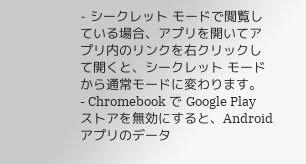- シークレット モードで閲覧している場合、アプリを開いてアプリ内のリンクを右クリックして開くと、シークレット モードから通常モードに変わります。
- Chromebook で Google Play ストアを無効にすると、Android アプリのデータ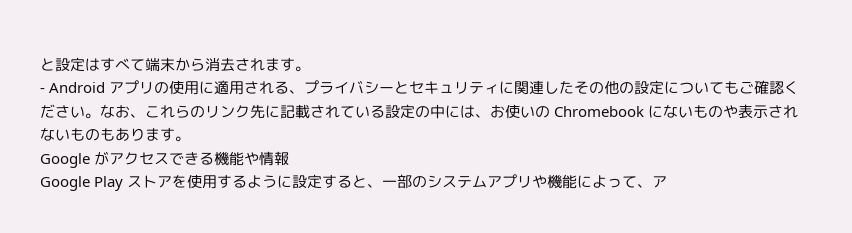と設定はすべて端末から消去されます。
- Android アプリの使用に適用される、プライバシーとセキュリティに関連したその他の設定についてもご確認ください。なお、これらのリンク先に記載されている設定の中には、お使いの Chromebook にないものや表示されないものもあります。
Google がアクセスできる機能や情報
Google Play ストアを使用するように設定すると、一部のシステムアプリや機能によって、ア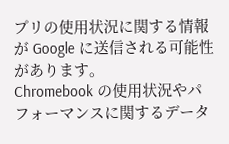プリの使用状況に関する情報が Google に送信される可能性があります。
Chromebook の使用状況やパフォーマンスに関するデータ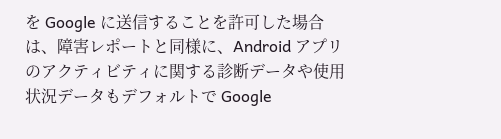を Google に送信することを許可した場合は、障害レポートと同様に、Android アプリのアクティビティに関する診断データや使用状況データもデフォルトで Google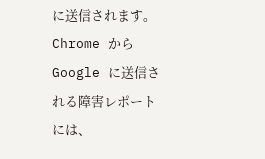に送信されます。Chrome から Google に送信される障害レポートには、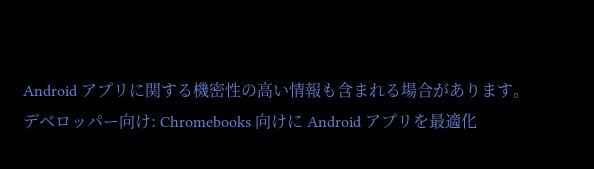Android アプリに関する機密性の高い情報も含まれる場合があります。
デベロッパー向け: Chromebooks 向けに Android アプリを最適化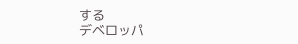する
デベロッパ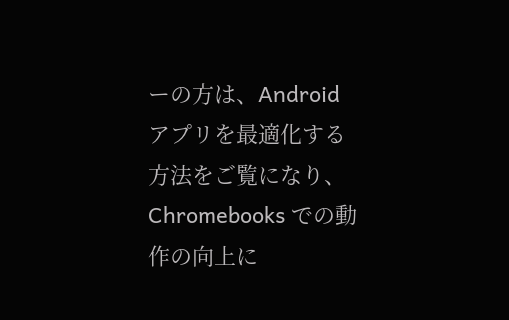ーの方は、Android アプリを最適化する方法をご覧になり、Chromebooks での動作の向上に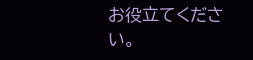お役立てください。